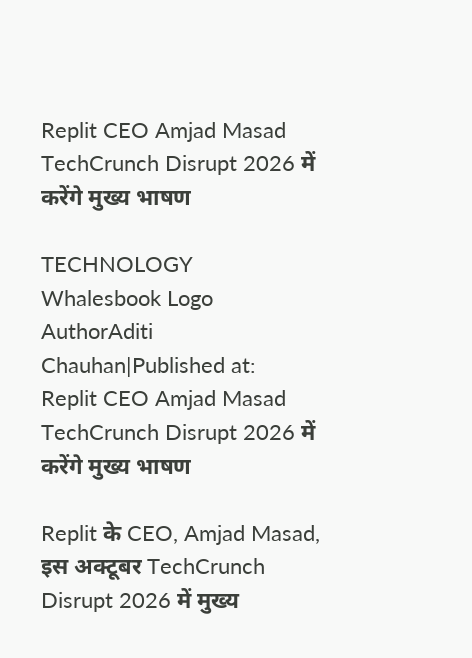Replit CEO Amjad Masad TechCrunch Disrupt 2026 में करेंगे मुख्य भाषण

TECHNOLOGY
Whalesbook Logo
AuthorAditi Chauhan|Published at:
Replit CEO Amjad Masad TechCrunch Disrupt 2026 में करेंगे मुख्य भाषण

Replit के CEO, Amjad Masad, इस अक्टूबर TechCrunch Disrupt 2026 में मुख्य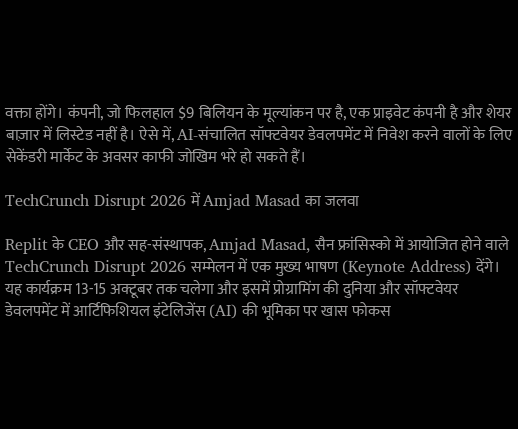वक्ता होंगे। कंपनी, जो फिलहाल $9 बिलियन के मूल्यांकन पर है, एक प्राइवेट कंपनी है और शेयर बाज़ार में लिस्टेड नहीं है। ऐसे में, AI-संचालित सॉफ्टवेयर डेवलपमेंट में निवेश करने वालों के लिए सेकेंडरी मार्केट के अवसर काफी जोखिम भरे हो सकते हैं।

TechCrunch Disrupt 2026 में Amjad Masad का जलवा

Replit के CEO और सह-संस्थापक, Amjad Masad, सैन फ्रांसिस्को में आयोजित होने वाले TechCrunch Disrupt 2026 सम्मेलन में एक मुख्य भाषण (Keynote Address) देंगे। यह कार्यक्रम 13-15 अक्टूबर तक चलेगा और इसमें प्रोग्रामिंग की दुनिया और सॉफ्टवेयर डेवलपमेंट में आर्टिफिशियल इंटेलिजेंस (AI) की भूमिका पर खास फोकस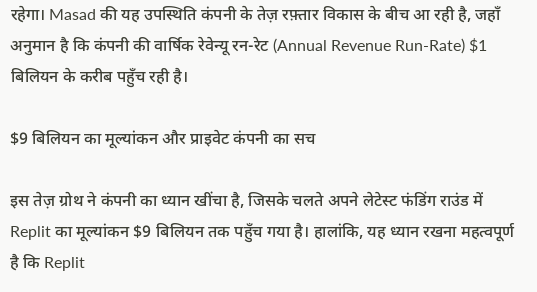रहेगा। Masad की यह उपस्थिति कंपनी के तेज़ रफ़्तार विकास के बीच आ रही है, जहाँ अनुमान है कि कंपनी की वार्षिक रेवेन्यू रन-रेट (Annual Revenue Run-Rate) $1 बिलियन के करीब पहुँच रही है।

$9 बिलियन का मूल्यांकन और प्राइवेट कंपनी का सच

इस तेज़ ग्रोथ ने कंपनी का ध्यान खींचा है, जिसके चलते अपने लेटेस्ट फंडिंग राउंड में Replit का मूल्यांकन $9 बिलियन तक पहुँच गया है। हालांकि, यह ध्यान रखना महत्वपूर्ण है कि Replit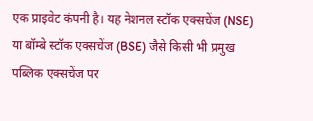एक प्राइवेट कंपनी है। यह नेशनल स्टॉक एक्सचेंज (NSE) या बॉम्बे स्टॉक एक्सचेंज (BSE) जैसे किसी भी प्रमुख पब्लिक एक्सचेंज पर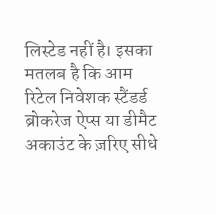लिस्टेड नहीं है। इसका मतलब है कि आम रिटेल निवेशक स्टैंडर्ड ब्रोकरेज ऐप्स या डीमैट अकाउंट के ज़रिए सीधे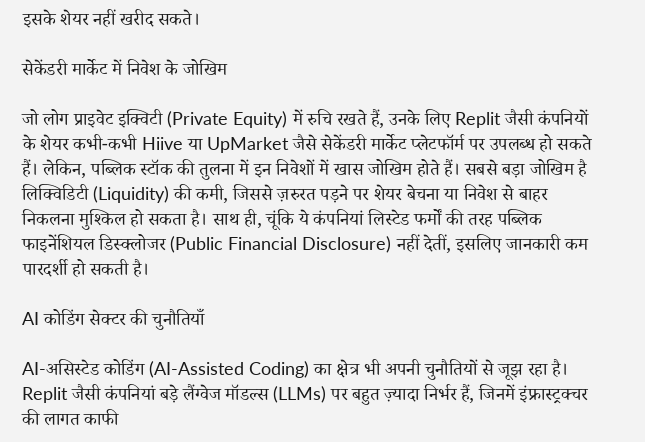इसके शेयर नहीं खरीद सकते।

सेकेंडरी मार्केट में निवेश के जोखिम

जो लोग प्राइवेट इक्विटी (Private Equity) में रुचि रखते हैं, उनके लिए Replit जैसी कंपनियों के शेयर कभी-कभी Hiive या UpMarket जैसे सेकेंडरी मार्केट प्लेटफॉर्म पर उपलब्ध हो सकते हैं। लेकिन, पब्लिक स्टॉक की तुलना में इन निवेशों में खास जोखिम होते हैं। सबसे बड़ा जोखिम है लिक्विडिटी (Liquidity) की कमी, जिससे ज़रुरत पड़ने पर शेयर बेचना या निवेश से बाहर निकलना मुश्किल हो सकता है। साथ ही, चूंकि ये कंपनियां लिस्टेड फर्मों की तरह पब्लिक फाइनेंशियल डिस्क्लोजर (Public Financial Disclosure) नहीं देतीं, इसलिए जानकारी कम पारदर्शी हो सकती है।

AI कोडिंग सेक्टर की चुनौतियाँ

AI-असिस्टेड कोडिंग (AI-Assisted Coding) का क्षेत्र भी अपनी चुनौतियों से जूझ रहा है। Replit जैसी कंपनियां बड़े लैंग्वेज मॉडल्स (LLMs) पर बहुत ज़्यादा निर्भर हैं, जिनमें इंफ्रास्ट्रक्चर की लागत काफी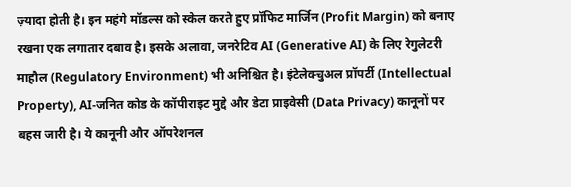ज़्यादा होती है। इन महंगे मॉडल्स को स्केल करते हुए प्रॉफिट मार्जिन (Profit Margin) को बनाए रखना एक लगातार दबाव है। इसके अलावा, जनरेटिव AI (Generative AI) के लिए रेगुलेटरी माहौल (Regulatory Environment) भी अनिश्चित है। इंटेलेक्चुअल प्रॉपर्टी (Intellectual Property), AI-जनित कोड के कॉपीराइट मुद्दे और डेटा प्राइवेसी (Data Privacy) कानूनों पर बहस जारी है। ये कानूनी और ऑपरेशनल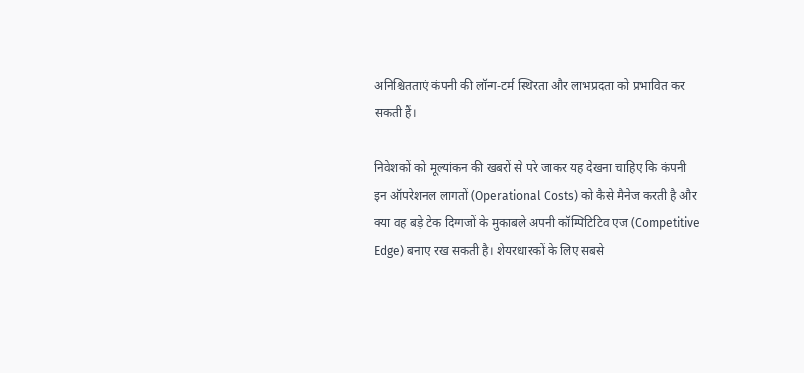अनिश्चितताएं कंपनी की लॉन्ग-टर्म स्थिरता और लाभप्रदता को प्रभावित कर सकती हैं।

निवेशकों को मूल्यांकन की खबरों से परे जाकर यह देखना चाहिए कि कंपनी इन ऑपरेशनल लागतों (Operational Costs) को कैसे मैनेज करती है और क्या वह बड़े टेक दिग्गजों के मुकाबले अपनी कॉम्पिटिटिव एज (Competitive Edge) बनाए रख सकती है। शेयरधारकों के लिए सबसे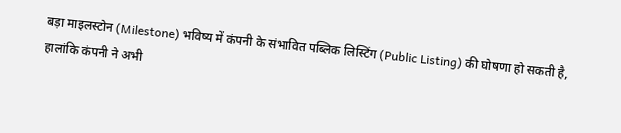बड़ा माइलस्टोन (Milestone) भविष्य में कंपनी के संभावित पब्लिक लिस्टिंग (Public Listing) की घोषणा हो सकती है, हालांकि कंपनी ने अभी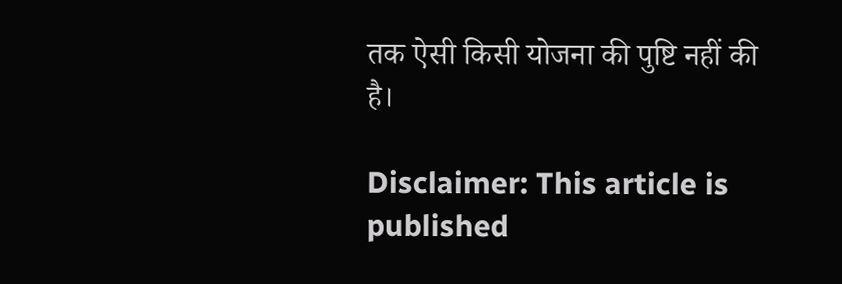तक ऐसी किसी योजना की पुष्टि नहीं की है।

Disclaimer: This article is published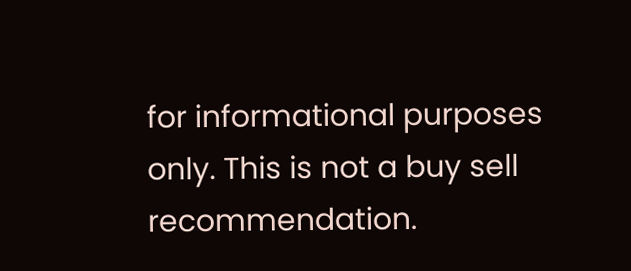for informational purposes only. This is not a buy sell recommendation.